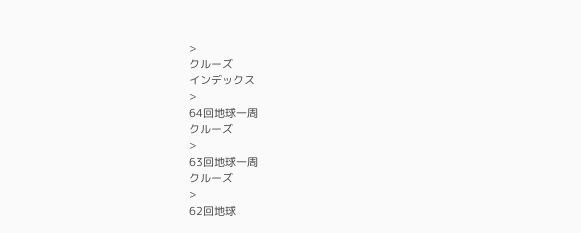>
クルーズ
インデックス
>
64回地球一周
クルーズ
>
63回地球一周
クルーズ
>
62回地球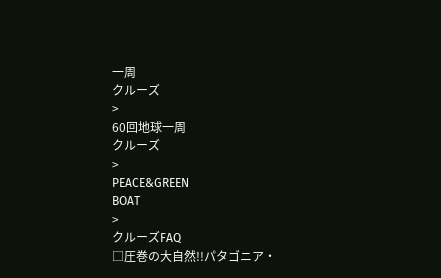一周
クルーズ
>
60回地球一周
クルーズ
>
PEACE&GREEN
BOAT
>
クルーズFAQ
□圧巻の大自然!!パタゴニア・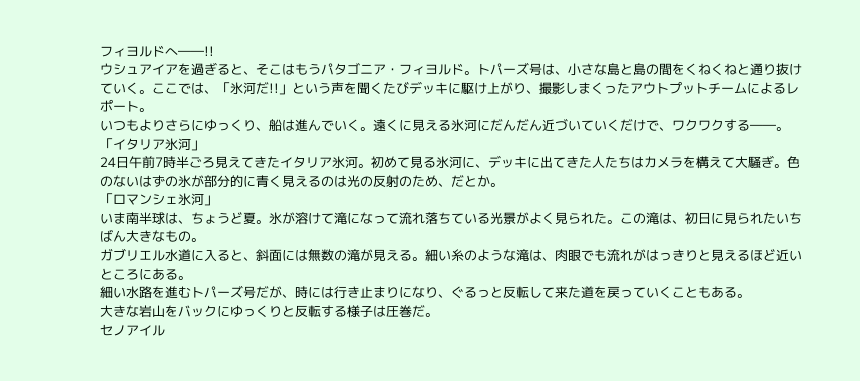フィヨルドへ――!!
ウシュアイアを過ぎると、そこはもうパタゴニア・フィヨルド。トパーズ号は、小さな島と島の間をくねくねと通り抜けていく。ここでは、「氷河だ!!」という声を聞くたびデッキに駆け上がり、撮影しまくったアウトプットチームによるレポート。
いつもよりさらにゆっくり、船は進んでいく。遠くに見える氷河にだんだん近づいていくだけで、ワクワクする――。
「イタリア氷河」
24日午前7時半ごろ見えてきたイタリア氷河。初めて見る氷河に、デッキに出てきた人たちはカメラを構えて大騒ぎ。色のないはずの氷が部分的に青く見えるのは光の反射のため、だとか。
「ロマンシェ氷河」
いま南半球は、ちょうど夏。氷が溶けて滝になって流れ落ちている光景がよく見られた。この滝は、初日に見られたいちばん大きなもの。
ガブリエル水道に入ると、斜面には無数の滝が見える。細い糸のような滝は、肉眼でも流れがはっきりと見えるほど近いところにある。
細い水路を進むトパーズ号だが、時には行き止まりになり、ぐるっと反転して来た道を戻っていくこともある。
大きな岩山をバックにゆっくりと反転する様子は圧巻だ。
セノアイル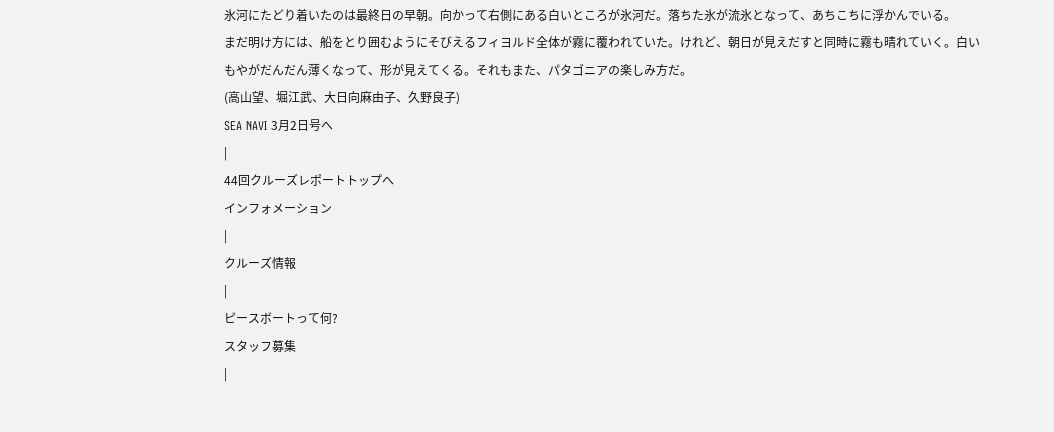氷河にたどり着いたのは最終日の早朝。向かって右側にある白いところが氷河だ。落ちた氷が流氷となって、あちこちに浮かんでいる。
まだ明け方には、船をとり囲むようにそびえるフィヨルド全体が霧に覆われていた。けれど、朝日が見えだすと同時に霧も晴れていく。白いもやがだんだん薄くなって、形が見えてくる。それもまた、パタゴニアの楽しみ方だ。
(高山望、堀江武、大日向麻由子、久野良子)
SEA NAVI 3月2日号へ
|
44回クルーズレポートトップへ
インフォメーション
|
クルーズ情報
|
ピースボートって何?
スタッフ募集
|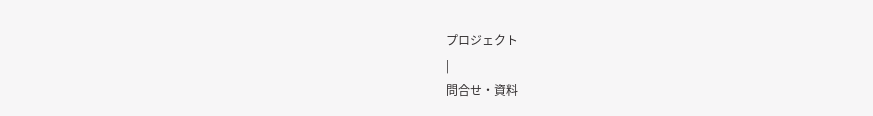プロジェクト
|
問合せ・資料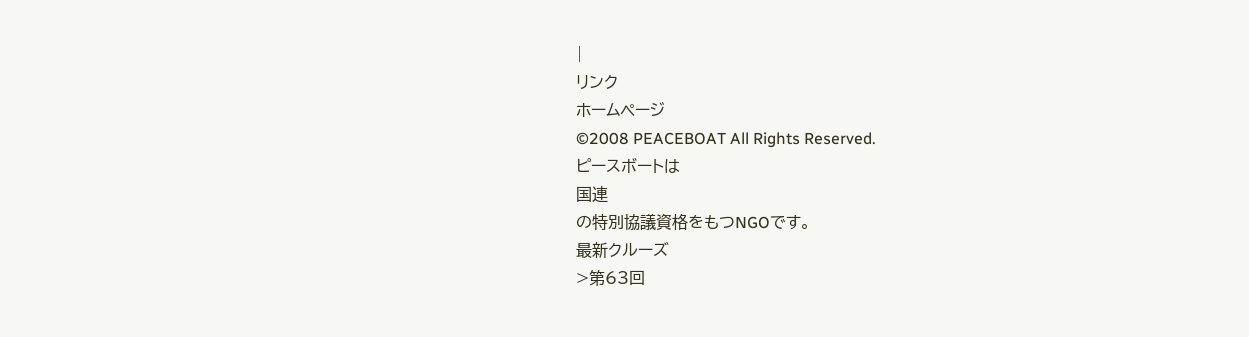|
リンク
ホームページ
©2008 PEACEBOAT All Rights Reserved.
ピースボートは
国連
の特別協議資格をもつNGOです。
最新クルーズ
>第63回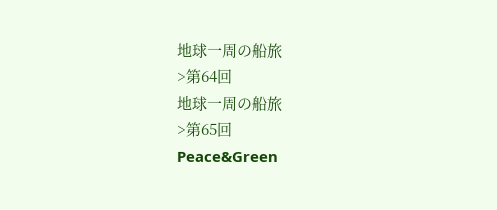地球一周の船旅
>第64回
地球一周の船旅
>第65回
Peace&Green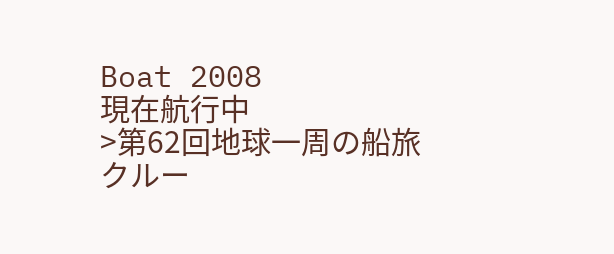Boat 2008
現在航行中
>第62回地球一周の船旅
クルー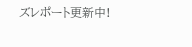ズレポート更新中!